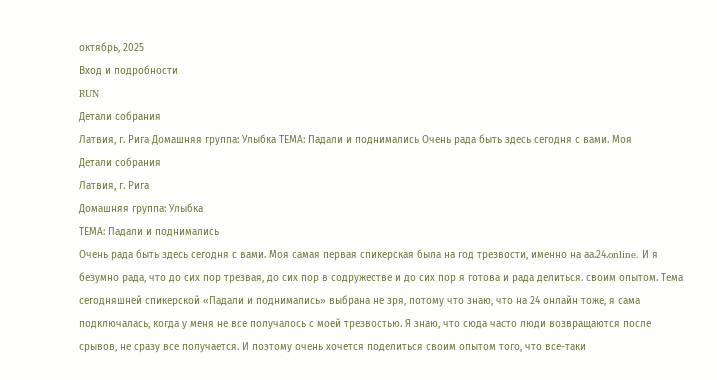октябрь, 2025
Вход и подробности
RUN
Детали собрания
Латвия, г. Рига Домашняя группа: Улыбка ТЕМА: Падали и поднимались Очень рада быть здесь сегодня с вами. Моя
Детали собрания
Латвия, г. Рига
Домашняя группа: Улыбка
ТЕМА: Падали и поднимались
Очень рада быть здесь сегодня с вами. Моя самая первая спикерская была на год трезвости, именно на аа.24.online. И я безумно рада, что до сих пор трезвая, до сих пор в содружестве и до сих пор я готова и рада делиться. своим опытом. Тема сегодняшней спикерской «Падали и поднимались» выбрана не зря, потому что знаю, что на 24 онлайн тоже, я сама подключалась, когда у меня не все получалось с моей трезвостью. Я знаю, что сюда часто люди возвращаются после срывов, не сразу все получается. И поэтому очень хочется поделиться своим опытом того, что все-таки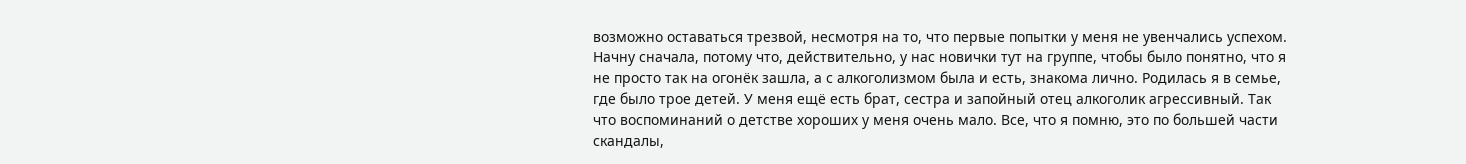возможно оставаться трезвой, несмотря на то, что первые попытки у меня не увенчались успехом.
Начну сначала, потому что, действительно, у нас новички тут на группе, чтобы было понятно, что я не просто так на огонёк зашла, а с алкоголизмом была и есть, знакома лично. Родилась я в семье, где было трое детей. У меня ещё есть брат, сестра и запойный отец алкоголик агрессивный. Так что воспоминаний о детстве хороших у меня очень мало. Все, что я помню, это по большей части скандалы,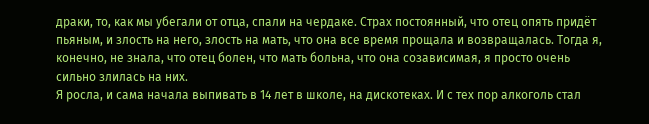драки, то, как мы убегали от отца, спали на чердаке. Страх постоянный, что отец опять придёт пьяным, и злость на него, злость на мать, что она все время прощала и возвращалась. Тогда я, конечно, не знала, что отец болен, что мать больна, что она созависимая, я просто очень сильно злилась на них.
Я росла, и сама начала выпивать в 14 лет в школе, на дискотеках. И с тех пор алкоголь стал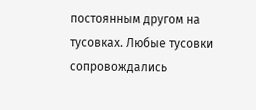постоянным другом на тусовках. Любые тусовки сопровождались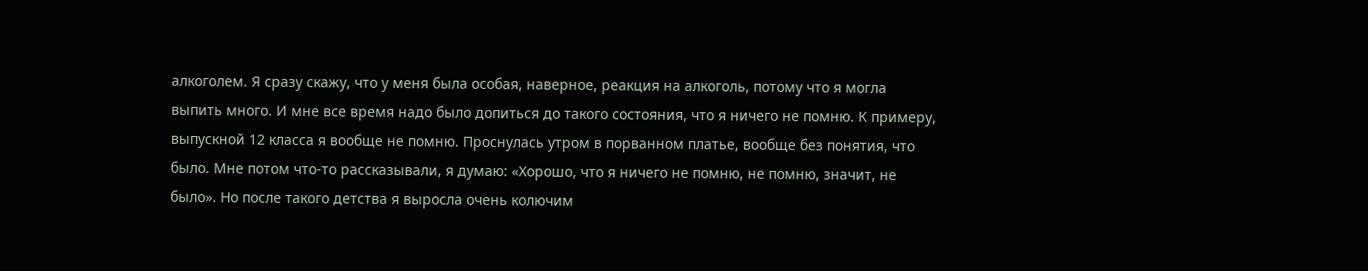алкоголем. Я сразу скажу, что у меня была особая, наверное, реакция на алкоголь, потому что я могла выпить много. И мне все время надо было допиться до такого состояния, что я ничего не помню. К примеру, выпускной 12 класса я вообще не помню. Проснулась утром в порванном платье, вообще без понятия, что было. Мне потом что-то рассказывали, я думаю: «Хорошо, что я ничего не помню, не помню, значит, не было». Но после такого детства я выросла очень колючим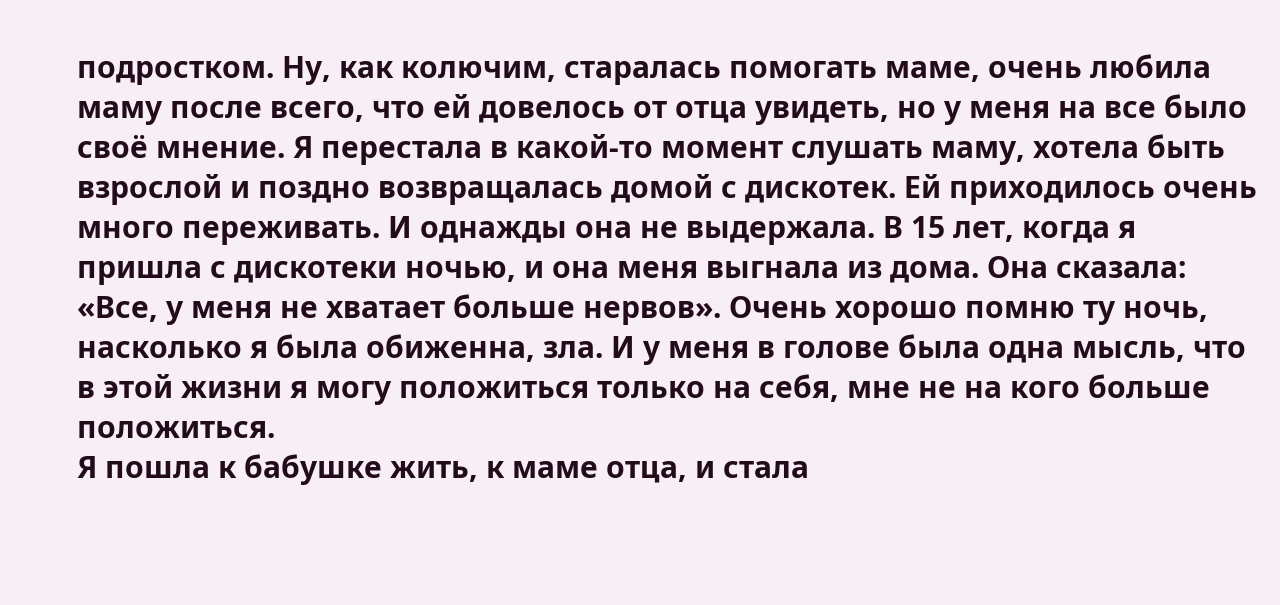подростком. Ну, как колючим, старалась помогать маме, очень любила маму после всего, что ей довелось от отца увидеть, но у меня на все было своё мнение. Я перестала в какой-то момент слушать маму, хотела быть взрослой и поздно возвращалась домой с дискотек. Ей приходилось очень много переживать. И однажды она не выдержала. В 15 лет, когда я пришла с дискотеки ночью, и она меня выгнала из дома. Она сказала: «Все, у меня не хватает больше нервов». Очень хорошо помню ту ночь, насколько я была обиженна, зла. И у меня в голове была одна мысль, что в этой жизни я могу положиться только на себя, мне не на кого больше положиться.
Я пошла к бабушке жить, к маме отца, и стала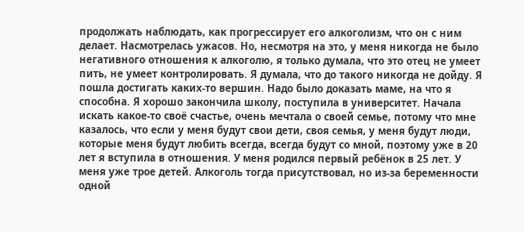продолжать наблюдать, как прогрессирует его алкоголизм, что он с ним делает. Насмотрелась ужасов. Но, несмотря на это, у меня никогда не было негативного отношения к алкоголю, я только думала, что это отец не умеет пить, не умеет контролировать. Я думала, что до такого никогда не дойду. Я пошла достигать каких-то вершин. Надо было доказать маме, на что я способна. Я хорошо закончила школу, поступила в университет. Начала искать какое-то своё счастье, очень мечтала о своей семье, потому что мне казалось, что если у меня будут свои дети, своя семья, у меня будут люди, которые меня будут любить всегда, всегда будут со мной, поэтому уже в 20 лет я вступила в отношения. У меня родился первый ребёнок в 25 лет. У меня уже трое детей. Алкоголь тогда присутствовал, но из-за беременности одной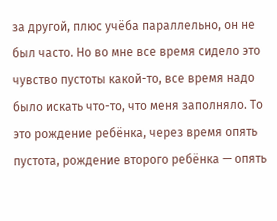за другой, плюс учёба параллельно, он не был часто. Но во мне все время сидело это чувство пустоты какой-то, все время надо было искать что-то, что меня заполняло. То это рождение ребёнка, через время опять пустота, рождение второго ребёнка — опять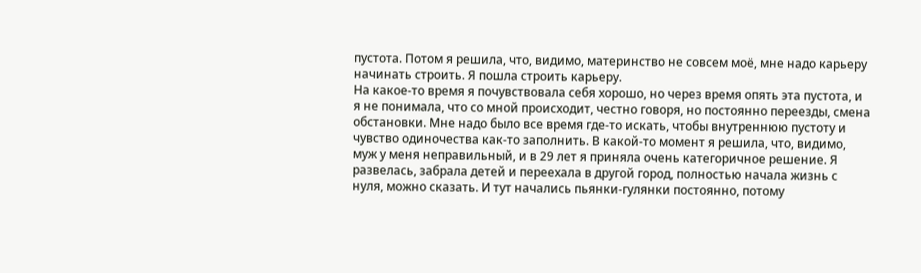пустота. Потом я решила, что, видимо, материнство не совсем моё, мне надо карьеру начинать строить. Я пошла строить карьеру.
На какое-то время я почувствовала себя хорошо, но через время опять эта пустота, и я не понимала, что со мной происходит, честно говоря, но постоянно переезды, смена обстановки. Мне надо было все время где-то искать, чтобы внутреннюю пустоту и чувство одиночества как-то заполнить. В какой-то момент я решила, что, видимо, муж у меня неправильный, и в 29 лет я приняла очень категоричное решение. Я развелась, забрала детей и переехала в другой город, полностью начала жизнь с нуля, можно сказать. И тут начались пьянки-гулянки постоянно, потому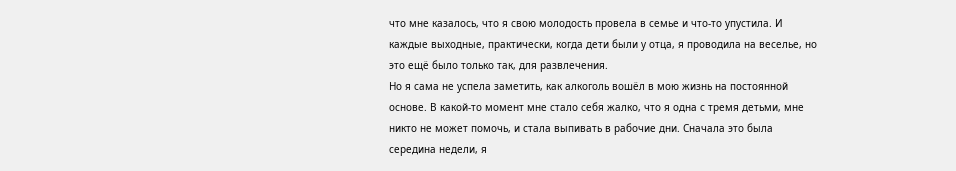что мне казалось, что я свою молодость провела в семье и что-то упустила. И каждые выходные, практически, когда дети были у отца, я проводила на веселье, но это ещё было только так, для развлечения.
Но я сама не успела заметить, как алкоголь вошёл в мою жизнь на постоянной основе. В какой-то момент мне стало себя жалко, что я одна с тремя детьми, мне никто не может помочь, и стала выпивать в рабочие дни. Сначала это была середина недели, я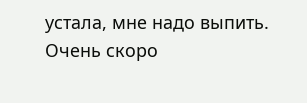устала, мне надо выпить. Очень скоро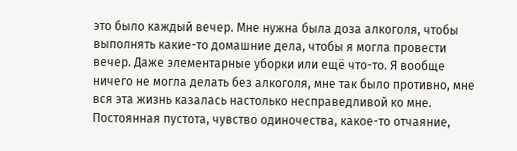это было каждый вечер. Мне нужна была доза алкоголя, чтобы выполнять какие-то домашние дела, чтобы я могла провести вечер. Даже элементарные уборки или ещё что-то. Я вообще ничего не могла делать без алкоголя, мне так было противно, мне вся эта жизнь казалась настолько несправедливой ко мне. Постоянная пустота, чувство одиночества, какое-то отчаяние,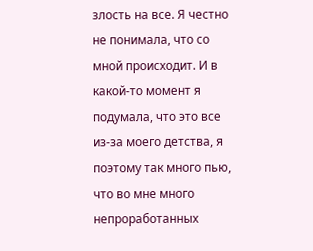злость на все. Я честно не понимала, что со мной происходит. И в какой-то момент я подумала, что это все из-за моего детства, я поэтому так много пью, что во мне много непроработанных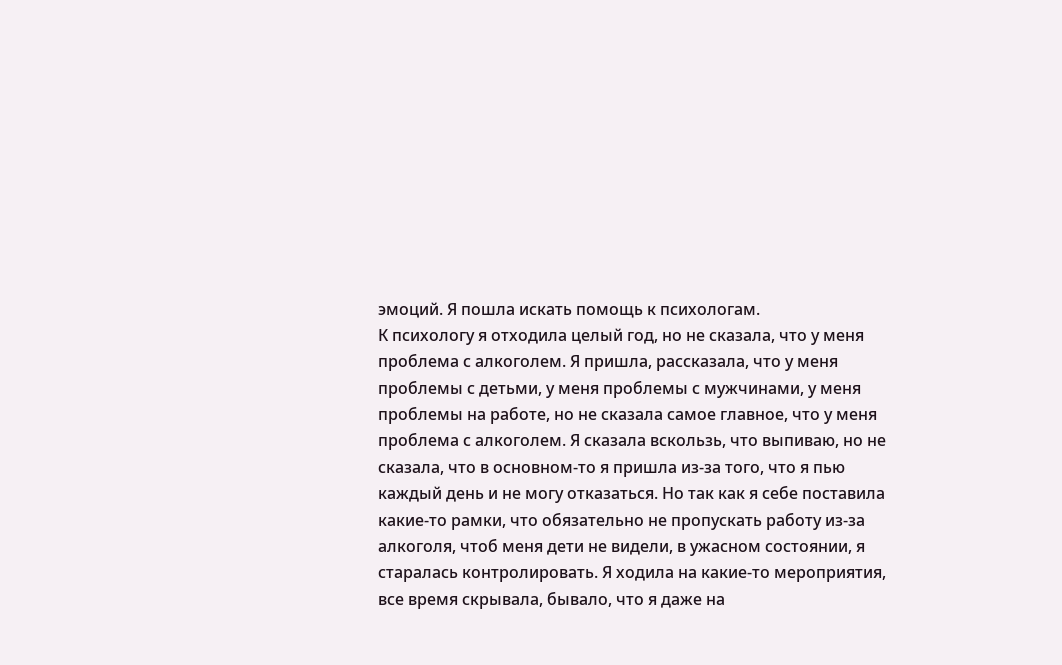эмоций. Я пошла искать помощь к психологам.
К психологу я отходила целый год, но не сказала, что у меня проблема с алкоголем. Я пришла, рассказала, что у меня проблемы с детьми, у меня проблемы с мужчинами, у меня проблемы на работе, но не сказала самое главное, что у меня проблема с алкоголем. Я сказала вскользь, что выпиваю, но не сказала, что в основном-то я пришла из-за того, что я пью каждый день и не могу отказаться. Но так как я себе поставила какие-то рамки, что обязательно не пропускать работу из-за алкоголя, чтоб меня дети не видели, в ужасном состоянии, я старалась контролировать. Я ходила на какие-то мероприятия, все время скрывала, бывало, что я даже на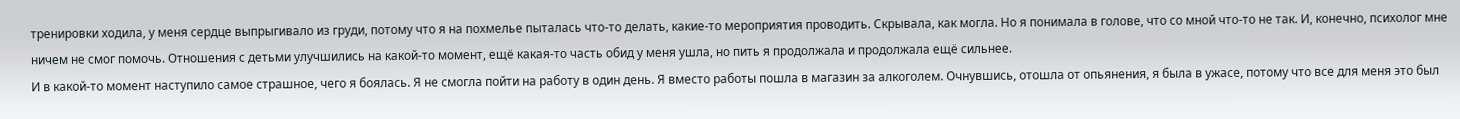тренировки ходила, у меня сердце выпрыгивало из груди, потому что я на похмелье пыталась что-то делать, какие-то мероприятия проводить. Скрывала, как могла. Но я понимала в голове, что со мной что-то не так. И, конечно, психолог мне ничем не смог помочь. Отношения с детьми улучшились на какой-то момент, ещё какая-то часть обид у меня ушла, но пить я продолжала и продолжала ещё сильнее.
И в какой-то момент наступило самое страшное, чего я боялась. Я не смогла пойти на работу в один день. Я вместо работы пошла в магазин за алкоголем. Очнувшись, отошла от опьянения, я была в ужасе, потому что все для меня это был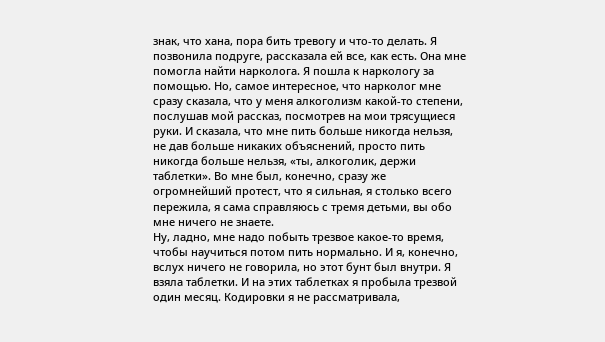знак, что хана, пора бить тревогу и что-то делать. Я позвонила подруге, рассказала ей все, как есть. Она мне помогла найти нарколога. Я пошла к наркологу за помощью. Но, самое интересное, что нарколог мне сразу сказала, что у меня алкоголизм какой-то степени, послушав мой рассказ, посмотрев на мои трясущиеся руки. И сказала, что мне пить больше никогда нельзя, не дав больше никаких объяснений, просто пить никогда больше нельзя, «ты, алкоголик, держи таблетки». Во мне был, конечно, сразу же огромнейший протест, что я сильная, я столько всего пережила, я сама справляюсь с тремя детьми, вы обо мне ничего не знаете.
Ну, ладно, мне надо побыть трезвое какое-то время, чтобы научиться потом пить нормально. И я, конечно, вслух ничего не говорила, но этот бунт был внутри. Я взяла таблетки. И на этих таблетках я пробыла трезвой один месяц. Кодировки я не рассматривала,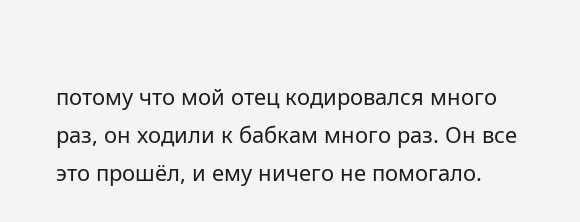потому что мой отец кодировался много раз, он ходили к бабкам много раз. Он все это прошёл, и ему ничего не помогало.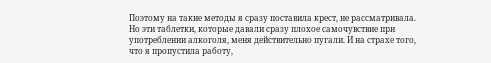Поэтому на такие методы я сразу поставила крест, не рассматривала. Но эти таблетки, которые давали сразу плохое самочувствие при употреблении алкоголя, меня действительно пугали. И на страхе того, что я пропустила работу,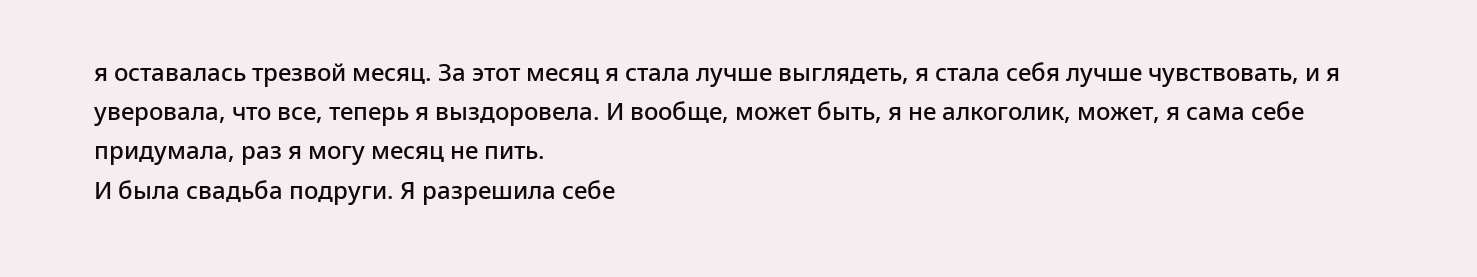я оставалась трезвой месяц. За этот месяц я стала лучше выглядеть, я стала себя лучше чувствовать, и я уверовала, что все, теперь я выздоровела. И вообще, может быть, я не алкоголик, может, я сама себе придумала, раз я могу месяц не пить.
И была свадьба подруги. Я разрешила себе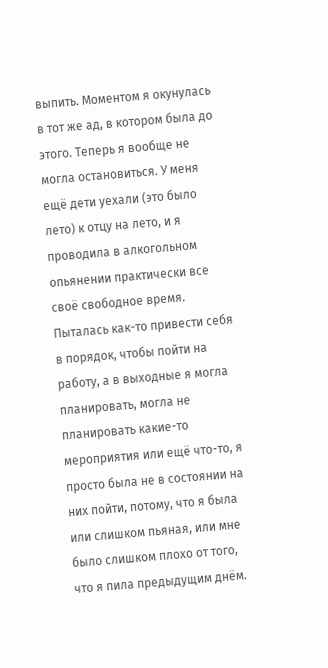выпить. Моментом я окунулась в тот же ад, в котором была до этого. Теперь я вообще не могла остановиться. У меня ещё дети уехали (это было лето) к отцу на лето, и я проводила в алкогольном опьянении практически все своё свободное время. Пыталась как-то привести себя в порядок, чтобы пойти на работу, а в выходные я могла планировать, могла не планировать какие-то мероприятия или ещё что-то, я просто была не в состоянии на них пойти, потому, что я была или слишком пьяная, или мне было слишком плохо от того, что я пила предыдущим днём.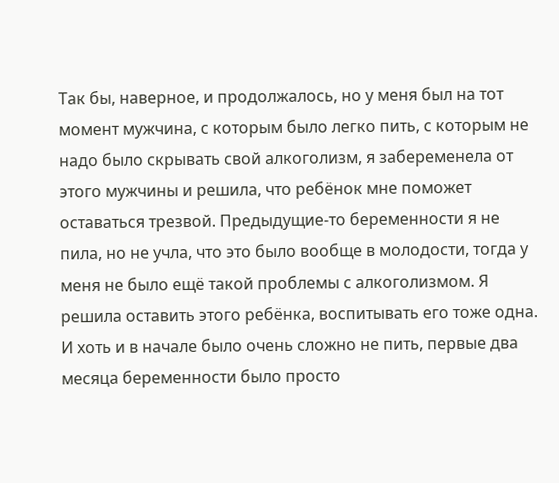Так бы, наверное, и продолжалось, но у меня был на тот момент мужчина, с которым было легко пить, с которым не надо было скрывать свой алкоголизм, я забеременела от этого мужчины и решила, что ребёнок мне поможет оставаться трезвой. Предыдущие-то беременности я не пила, но не учла, что это было вообще в молодости, тогда у меня не было ещё такой проблемы с алкоголизмом. Я решила оставить этого ребёнка, воспитывать его тоже одна. И хоть и в начале было очень сложно не пить, первые два месяца беременности было просто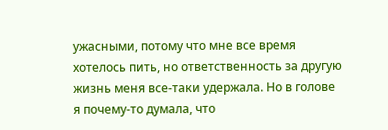ужасными, потому что мне все время хотелось пить, но ответственность за другую жизнь меня все-таки удержала. Но в голове я почему-то думала, что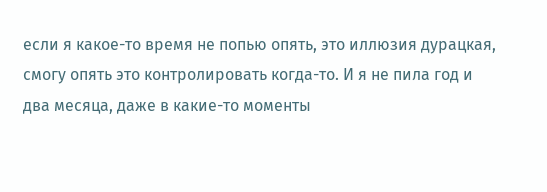если я какое-то время не попью опять, это иллюзия дурацкая, смогу опять это контролировать когда-то. И я не пила год и два месяца, даже в какие-то моменты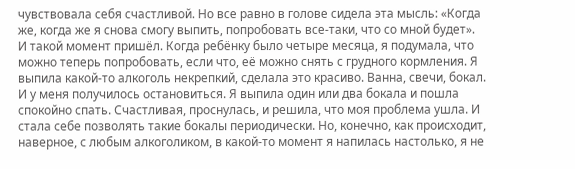чувствовала себя счастливой. Но все равно в голове сидела эта мысль: «Когда же, когда же я снова смогу выпить, попробовать все-таки, что со мной будет».
И такой момент пришёл. Когда ребёнку было четыре месяца, я подумала, что можно теперь попробовать, если что, её можно снять с грудного кормления. Я выпила какой-то алкоголь некрепкий, сделала это красиво. Ванна, свечи, бокал. И у меня получилось остановиться. Я выпила один или два бокала и пошла спокойно спать. Счастливая, проснулась, и решила, что моя проблема ушла. И стала себе позволять такие бокалы периодически. Но, конечно, как происходит, наверное, с любым алкоголиком, в какой-то момент я напилась настолько, я не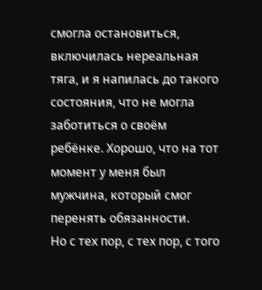смогла остановиться, включилась нереальная тяга, и я напилась до такого состояния, что не могла заботиться о своём ребёнке. Хорошо, что на тот момент у меня был мужчина, который смог перенять обязанности.
Но с тех пор, с тех пор, с того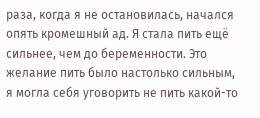раза, когда я не остановилась, начался опять кромешный ад. Я стала пить ещё сильнее, чем до беременности. Это желание пить было настолько сильным, я могла себя уговорить не пить какой-то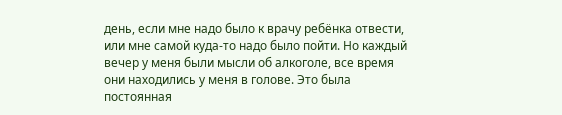день, если мне надо было к врачу ребёнка отвести, или мне самой куда-то надо было пойти. Но каждый вечер у меня были мысли об алкоголе, все время они находились у меня в голове. Это была постоянная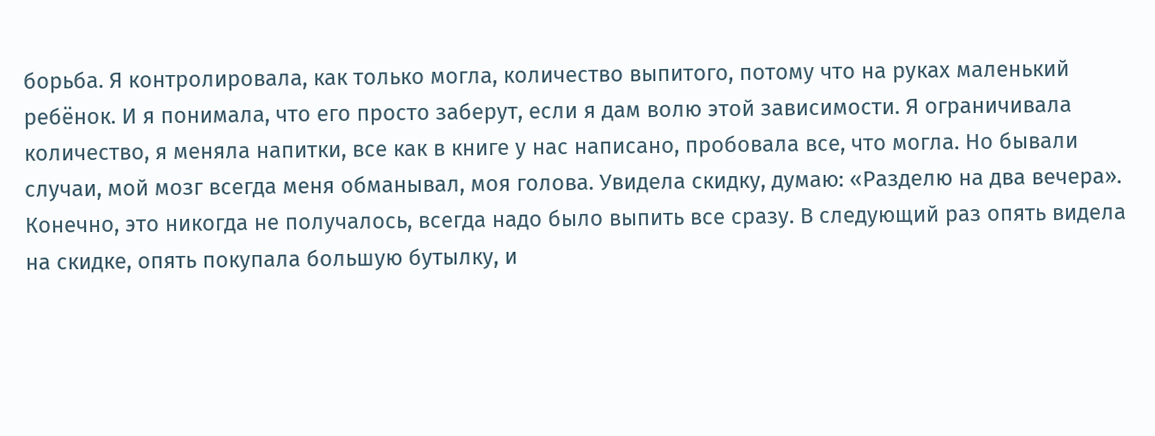борьба. Я контролировала, как только могла, количество выпитого, потому что на руках маленький ребёнок. И я понимала, что его просто заберут, если я дам волю этой зависимости. Я ограничивала количество, я меняла напитки, все как в книге у нас написано, пробовала все, что могла. Но бывали случаи, мой мозг всегда меня обманывал, моя голова. Увидела скидку, думаю: «Разделю на два вечера». Конечно, это никогда не получалось, всегда надо было выпить все сразу. В следующий раз опять видела на скидке, опять покупала большую бутылку, и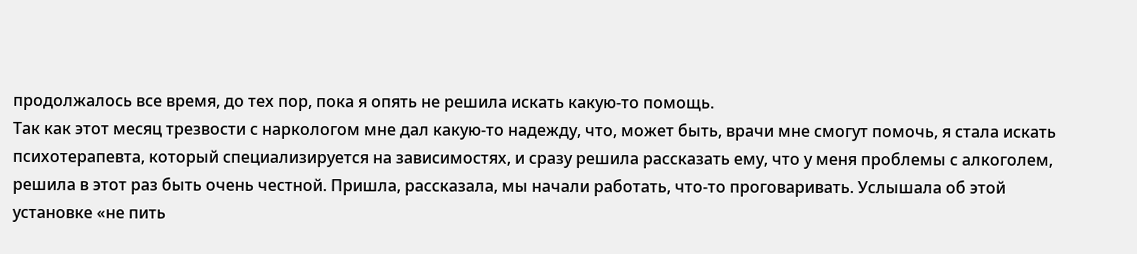продолжалось все время, до тех пор, пока я опять не решила искать какую-то помощь.
Так как этот месяц трезвости с наркологом мне дал какую-то надежду, что, может быть, врачи мне смогут помочь, я стала искать психотерапевта, который специализируется на зависимостях, и сразу решила рассказать ему, что у меня проблемы с алкоголем, решила в этот раз быть очень честной. Пришла, рассказала, мы начали работать, что-то проговаривать. Услышала об этой установке «не пить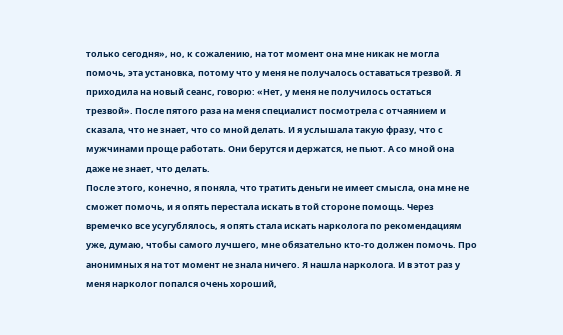только сегодня», но, к сожалению, на тот момент она мне никак не могла помочь, эта установка, потому что у меня не получалось оставаться трезвой. Я приходила на новый сеанс, говорю: «Нет, у меня не получилось остаться трезвой». После пятого раза на меня специалист посмотрела с отчаянием и сказала, что не знает, что со мной делать. И я услышала такую фразу, что с мужчинами проще работать. Они берутся и держатся, не пьют. А со мной она даже не знает, что делать.
После этого, конечно, я поняла, что тратить деньги не имеет смысла, она мне не сможет помочь, и я опять перестала искать в той стороне помощь. Через времечко все усугублялось, я опять стала искать нарколога по рекомендациям уже, думаю, чтобы самого лучшего, мне обязательно кто-то должен помочь. Про анонимных я на тот момент не знала ничего. Я нашла нарколога. И в этот раз у меня нарколог попался очень хороший,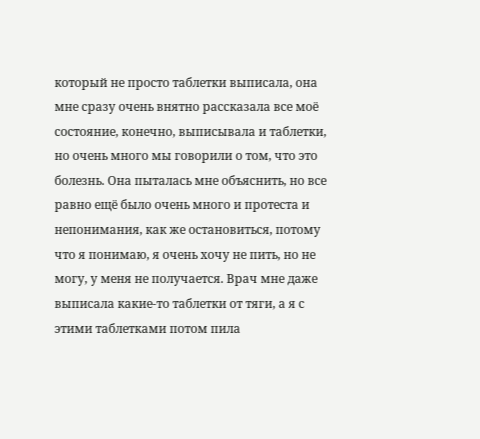который не просто таблетки выписала, она мне сразу очень внятно рассказала все моё состояние, конечно, выписывала и таблетки, но очень много мы говорили о том, что это болезнь. Она пыталась мне объяснить, но все равно ещё было очень много и протеста и непонимания, как же остановиться, потому что я понимаю, я очень хочу не пить, но не могу, у меня не получается. Врач мне даже выписала какие-то таблетки от тяги, а я с этими таблетками потом пила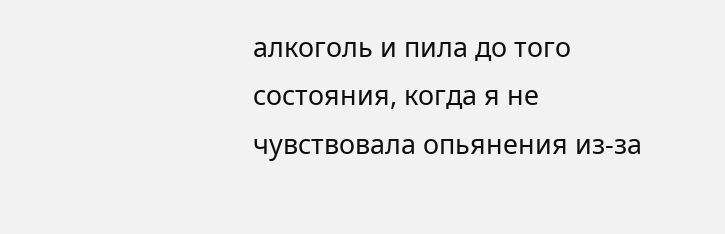алкоголь и пила до того состояния, когда я не чувствовала опьянения из-за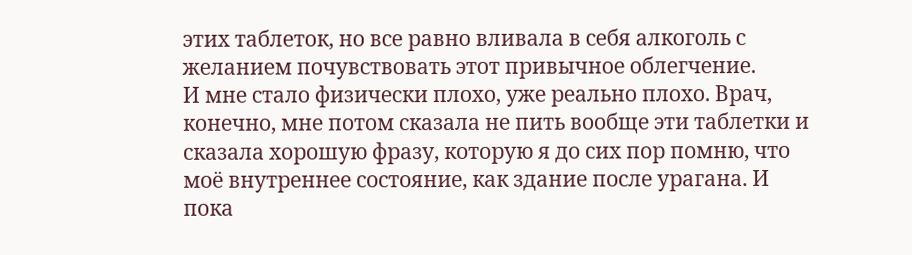этих таблеток, но все равно вливала в себя алкоголь с желанием почувствовать этот привычное облегчение.
И мне стало физически плохо, уже реально плохо. Врач, конечно, мне потом сказала не пить вообще эти таблетки и сказала хорошую фразу, которую я до сих пор помню, что моё внутреннее состояние, как здание после урагана. И пока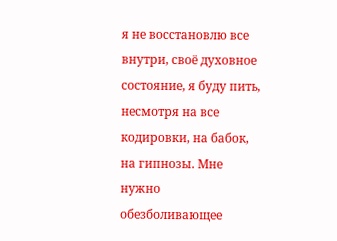я не восстановлю все внутри, своё духовное состояние, я буду пить, несмотря на все кодировки, на бабок, на гипнозы. Мне нужно обезболивающее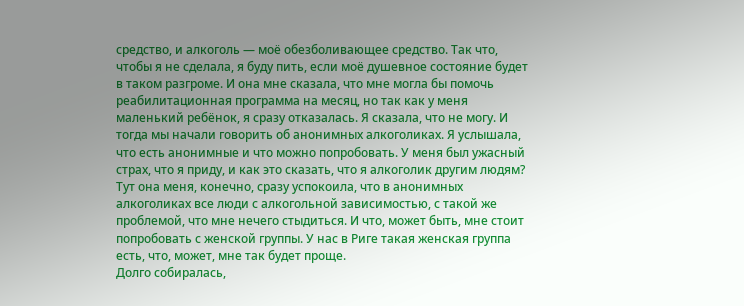средство, и алкоголь — моё обезболивающее средство. Так что, чтобы я не сделала, я буду пить, если моё душевное состояние будет в таком разгроме. И она мне сказала, что мне могла бы помочь реабилитационная программа на месяц, но так как у меня маленький ребёнок, я сразу отказалась. Я сказала, что не могу. И тогда мы начали говорить об анонимных алкоголиках. Я услышала, что есть анонимные и что можно попробовать. У меня был ужасный страх, что я приду, и как это сказать, что я алкоголик другим людям? Тут она меня, конечно, сразу успокоила, что в анонимных алкоголиках все люди с алкогольной зависимостью, с такой же проблемой, что мне нечего стыдиться. И что, может быть, мне стоит попробовать с женской группы. У нас в Риге такая женская группа есть, что, может, мне так будет проще.
Долго собиралась,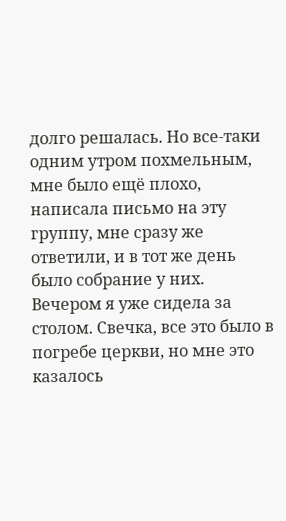долго решалась. Но все-таки одним утром похмельным, мне было ещё плохо, написала письмо на эту группу, мне сразу же ответили, и в тот же день было собрание у них. Вечером я уже сидела за столом. Свечка, все это было в погребе церкви, но мне это казалось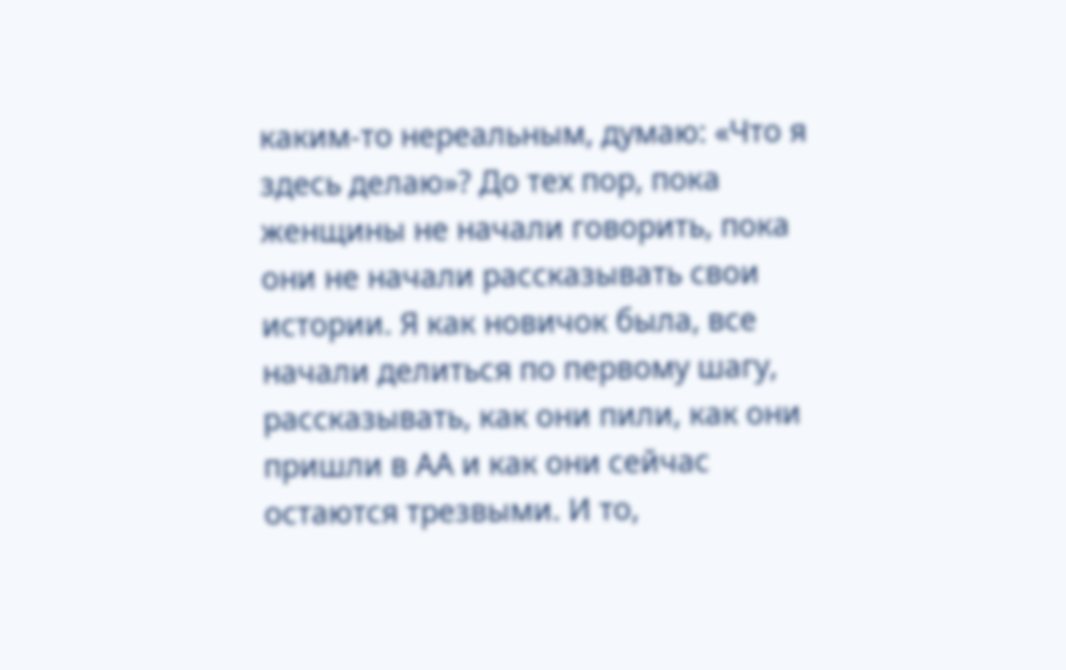каким-то нереальным, думаю: «Что я здесь делаю»? До тех пор, пока женщины не начали говорить, пока они не начали рассказывать свои истории. Я как новичок была, все начали делиться по первому шагу, рассказывать, как они пили, как они пришли в АА и как они сейчас остаются трезвыми. И то,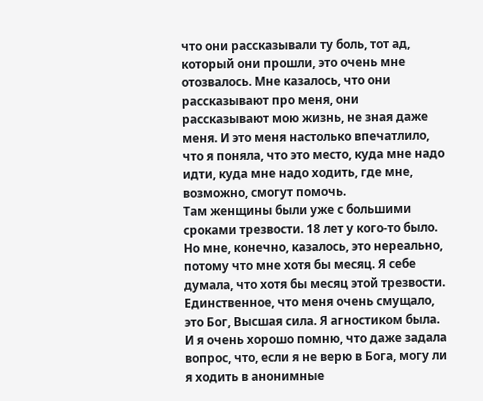что они рассказывали ту боль, тот ад, который они прошли, это очень мне отозвалось. Мне казалось, что они рассказывают про меня, они рассказывают мою жизнь, не зная даже меня. И это меня настолько впечатлило, что я поняла, что это место, куда мне надо идти, куда мне надо ходить, где мне, возможно, смогут помочь.
Там женщины были уже с большими сроками трезвости. 18 лет у кого-то было. Но мне, конечно, казалось, это нереально, потому что мне хотя бы месяц. Я себе думала, что хотя бы месяц этой трезвости. Единственное, что меня очень смущало, это Бог, Высшая сила. Я агностиком была. И я очень хорошо помню, что даже задала вопрос, что, если я не верю в Бога, могу ли я ходить в анонимные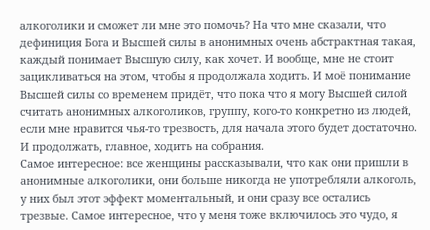алкоголики и сможет ли мне это помочь? На что мне сказали, что дефиниция Бога и Высшей силы в анонимных очень абстрактная такая, каждый понимает Высшую силу, как хочет. И вообще, мне не стоит зацикливаться на этом, чтобы я продолжала ходить. И моё понимание Высшей силы со временем придёт, что пока что я могу Высшей силой считать анонимных алкоголиков, группу, кого-то конкретно из людей, если мне нравится чья-то трезвость, для начала этого будет достаточно. И продолжать, главное, ходить на собрания.
Самое интересное: все женщины рассказывали, что как они пришли в анонимные алкоголики, они больше никогда не употребляли алкоголь, у них был этот эффект моментальный, и они сразу все остались трезвые. Самое интересное, что у меня тоже включилось это чудо, я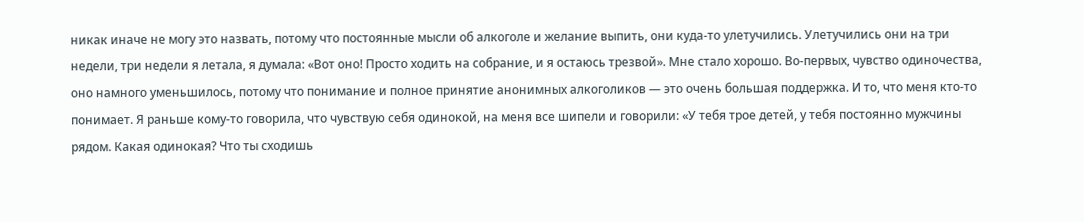никак иначе не могу это назвать, потому что постоянные мысли об алкоголе и желание выпить, они куда-то улетучились. Улетучились они на три недели, три недели я летала, я думала: «Вот оно! Просто ходить на собрание, и я остаюсь трезвой». Мне стало хорошо. Во-первых, чувство одиночества, оно намного уменьшилось, потому что понимание и полное принятие анонимных алкоголиков — это очень большая поддержка. И то, что меня кто-то понимает. Я раньше кому-то говорила, что чувствую себя одинокой, на меня все шипели и говорили: «У тебя трое детей, у тебя постоянно мужчины рядом. Какая одинокая? Что ты сходишь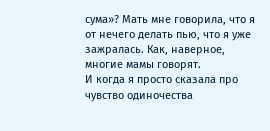сума»? Мать мне говорила, что я от нечего делать пью, что я уже зажралась. Как, наверное, многие мамы говорят.
И когда я просто сказала про чувство одиночества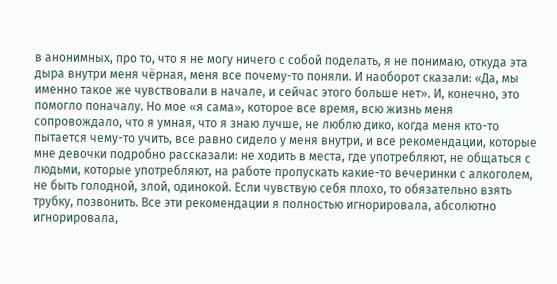в анонимных, про то, что я не могу ничего с собой поделать, я не понимаю, откуда эта дыра внутри меня чёрная, меня все почему-то поняли. И наоборот сказали: «Да, мы именно такое же чувствовали в начале, и сейчас этого больше нет». И, конечно, это помогло поначалу. Но мое «я сама», которое все время, всю жизнь меня сопровождало, что я умная, что я знаю лучше, не люблю дико, когда меня кто-то пытается чему-то учить, все равно сидело у меня внутри, и все рекомендации, которые мне девочки подробно рассказали: не ходить в места, где употребляют, не общаться с людьми, которые употребляют, на работе пропускать какие-то вечеринки с алкоголем, не быть голодной, злой, одинокой. Если чувствую себя плохо, то обязательно взять трубку, позвонить. Все эти рекомендации я полностью игнорировала, абсолютно игнорировала,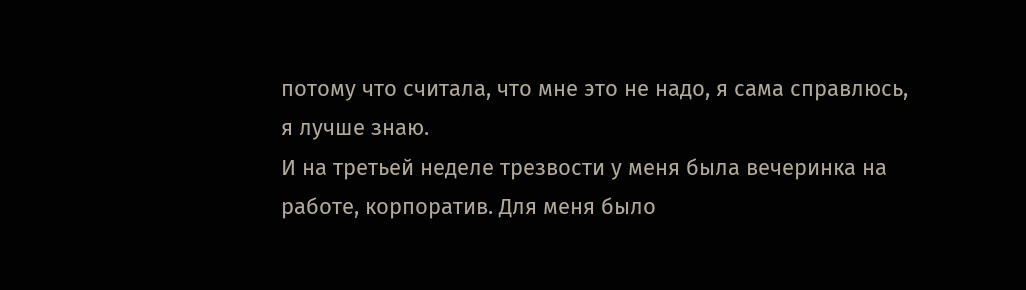потому что считала, что мне это не надо, я сама справлюсь, я лучше знаю.
И на третьей неделе трезвости у меня была вечеринка на работе, корпоратив. Для меня было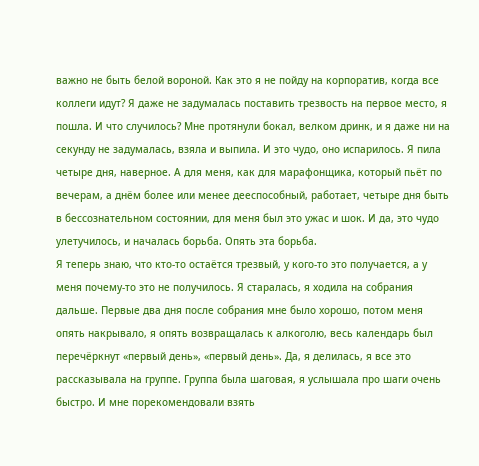важно не быть белой вороной. Как это я не пойду на корпоратив, когда все коллеги идут? Я даже не задумалась поставить трезвость на первое место, я пошла. И что случилось? Мне протянули бокал, велком дринк, и я даже ни на секунду не задумалась, взяла и выпила. И это чудо, оно испарилось. Я пила четыре дня, наверное. А для меня, как для марафонщика, который пьёт по вечерам, а днём более или менее дееспособный, работает, четыре дня быть в бессознательном состоянии, для меня был это ужас и шок. И да, это чудо улетучилось, и началась борьба. Опять эта борьба.
Я теперь знаю, что кто-то остаётся трезвый, у кого-то это получается, а у меня почему-то это не получилось. Я старалась, я ходила на собрания дальше. Первые два дня после собрания мне было хорошо, потом меня опять накрывало, я опять возвращалась к алкоголю, весь календарь был перечёркнут «первый день», «первый день». Да, я делилась, я все это рассказывала на группе. Группа была шаговая, я услышала про шаги очень быстро. И мне порекомендовали взять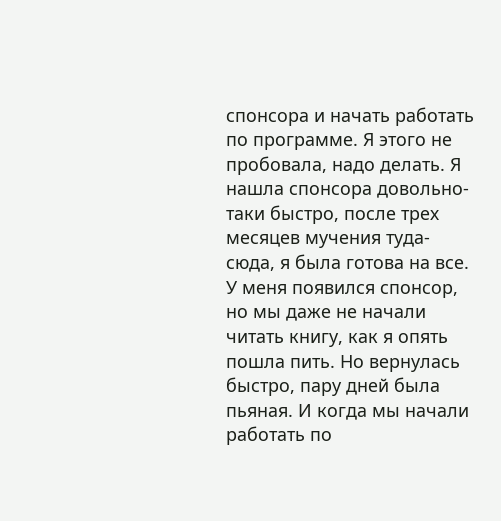спонсора и начать работать по программе. Я этого не пробовала, надо делать. Я нашла спонсора довольно-таки быстро, после трех месяцев мучения туда-сюда, я была готова на все.
У меня появился спонсор, но мы даже не начали читать книгу, как я опять пошла пить. Но вернулась быстро, пару дней была пьяная. И когда мы начали работать по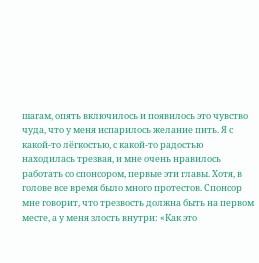шагам, опять включилось и появилось это чувство чуда, что у меня испарилось желание пить. Я с какой-то лёгкостью, с какой-то радостью находилась трезвая, и мне очень нравилось работать со спонсором, первые эти главы. Хотя, в голове все время было много протестов. Спонсор мне говорит, что трезвость должна быть на первом месте, а у меня злость внутри: «Как это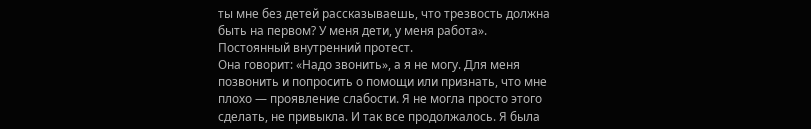ты мне без детей рассказываешь, что трезвость должна быть на первом? У меня дети, у меня работа». Постоянный внутренний протест.
Она говорит: «Надо звонить», а я не могу. Для меня позвонить и попросить о помощи или признать, что мне плохо — проявление слабости. Я не могла просто этого сделать, не привыкла. И так все продолжалось. Я была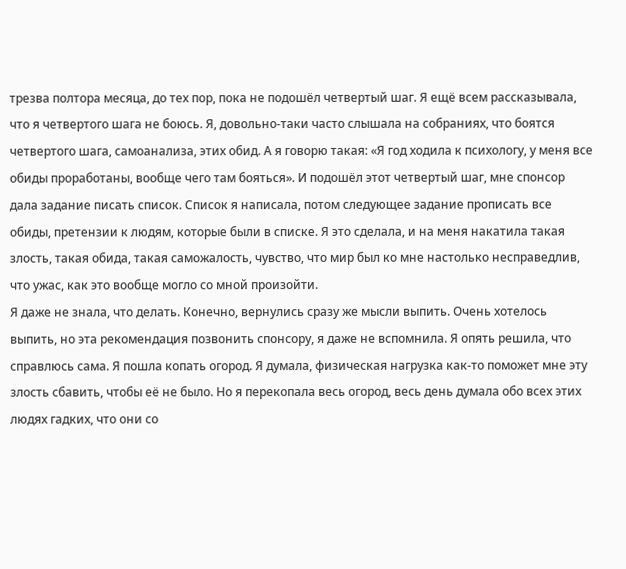трезва полтора месяца, до тех пор, пока не подошёл четвертый шаг. Я ещё всем рассказывала, что я четвертого шага не боюсь. Я, довольно-таки часто слышала на собраниях, что боятся четвертого шага, самоанализа, этих обид. А я говорю такая: «Я год ходила к психологу, у меня все обиды проработаны, вообще чего там бояться». И подошёл этот четвертый шаг, мне спонсор дала задание писать список. Список я написала, потом следующее задание прописать все обиды, претензии к людям, которые были в списке. Я это сделала, и на меня накатила такая злость, такая обида, такая саможалость, чувство, что мир был ко мне настолько несправедлив, что ужас, как это вообще могло со мной произойти.
Я даже не знала, что делать. Конечно, вернулись сразу же мысли выпить. Очень хотелось выпить, но эта рекомендация позвонить спонсору, я даже не вспомнила. Я опять решила, что справлюсь сама. Я пошла копать огород. Я думала, физическая нагрузка как-то поможет мне эту злость сбавить, чтобы её не было. Но я перекопала весь огород, весь день думала обо всех этих людях гадких, что они со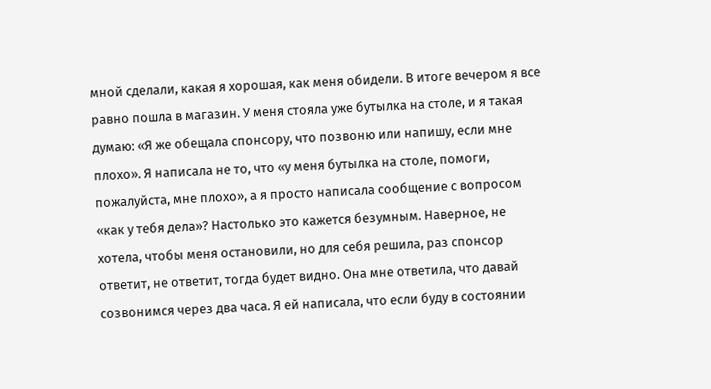мной сделали, какая я хорошая, как меня обидели. В итоге вечером я все равно пошла в магазин. У меня стояла уже бутылка на столе, и я такая думаю: «Я же обещала спонсору, что позвоню или напишу, если мне плохо». Я написала не то, что «у меня бутылка на столе, помоги, пожалуйста, мне плохо», а я просто написала сообщение с вопросом «как у тебя дела»? Настолько это кажется безумным. Наверное, не хотела, чтобы меня остановили, но для себя решила, раз спонсор ответит, не ответит, тогда будет видно. Она мне ответила, что давай созвонимся через два часа. Я ей написала, что если буду в состоянии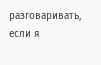разговаривать, если я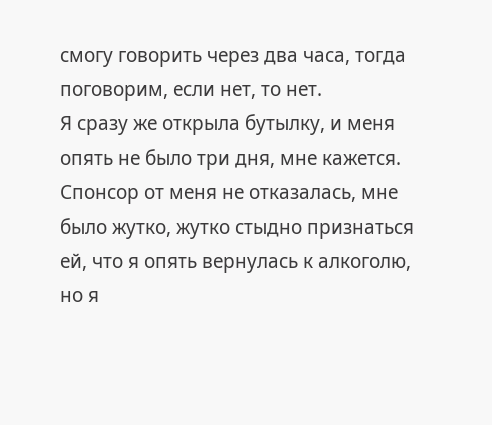смогу говорить через два часа, тогда поговорим, если нет, то нет.
Я сразу же открыла бутылку, и меня опять не было три дня, мне кажется. Спонсор от меня не отказалась, мне было жутко, жутко стыдно признаться ей, что я опять вернулась к алкоголю, но я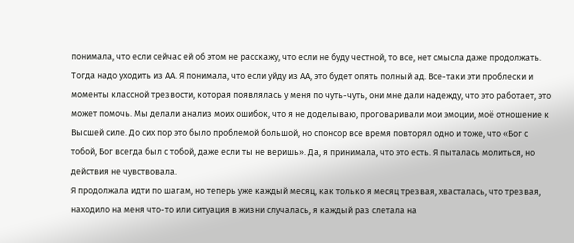понимала, что если сейчас ей об этом не расскажу, что если не буду честной, то все, нет смысла даже продолжать. Тогда надо уходить из АА. Я понимала, что если уйду из АА, это будет опять полный ад. Все-таки эти проблески и моменты классной трезвости, которая появлялась у меня по чуть-чуть, они мне дали надежду, что это работает, это может помочь. Мы делали анализ моих ошибок, что я не доделываю, проговаривали мои эмоции, моё отношение к Высшей силе. До сих пор это было проблемой большой, но спонсор все время повторял одно и тоже, что «Бог с тобой, Бог всегда был с тобой, даже если ты не веришь». Да, я принимала, что это есть. Я пыталась молиться, но действия не чувствовала.
Я продолжала идти по шагам, но теперь уже каждый месяц, как только я месяц трезвая, хвасталась, что трезвая, находило на меня что-то или ситуация в жизни случалась, я каждый раз слетала на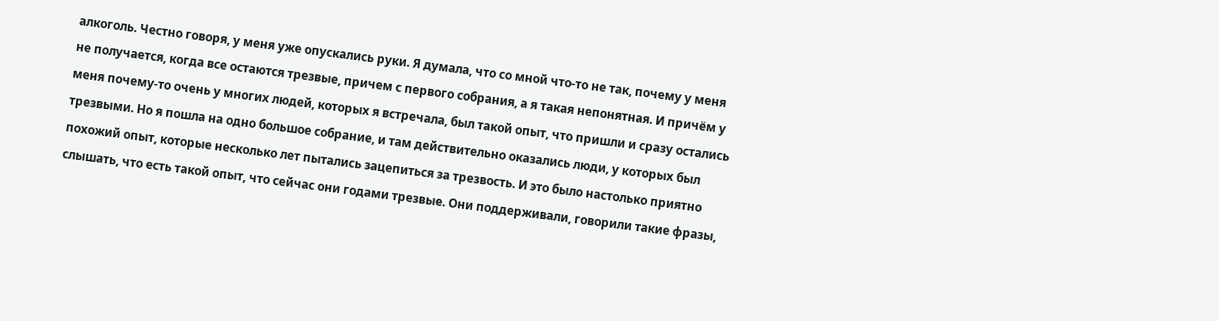алкоголь. Честно говоря, у меня уже опускались руки. Я думала, что со мной что-то не так, почему у меня не получается, когда все остаются трезвые, причем с первого собрания, а я такая непонятная. И причём у меня почему-то очень у многих людей, которых я встречала, был такой опыт, что пришли и сразу остались трезвыми. Но я пошла на одно большое собрание, и там действительно оказались люди, у которых был похожий опыт, которые несколько лет пытались зацепиться за трезвость. И это было настолько приятно слышать, что есть такой опыт, что сейчас они годами трезвые. Они поддерживали, говорили такие фразы,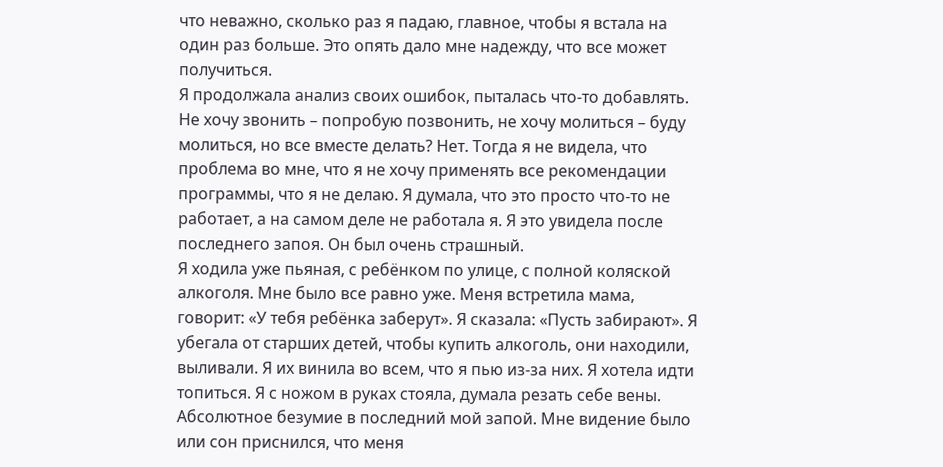что неважно, сколько раз я падаю, главное, чтобы я встала на один раз больше. Это опять дало мне надежду, что все может получиться.
Я продолжала анализ своих ошибок, пыталась что-то добавлять. Не хочу звонить – попробую позвонить, не хочу молиться – буду молиться, но все вместе делать? Нет. Тогда я не видела, что проблема во мне, что я не хочу применять все рекомендации программы, что я не делаю. Я думала, что это просто что-то не работает, а на самом деле не работала я. Я это увидела после последнего запоя. Он был очень страшный.
Я ходила уже пьяная, с ребёнком по улице, с полной коляской алкоголя. Мне было все равно уже. Меня встретила мама, говорит: «У тебя ребёнка заберут». Я сказала: «Пусть забирают». Я убегала от старших детей, чтобы купить алкоголь, они находили, выливали. Я их винила во всем, что я пью из-за них. Я хотела идти топиться. Я с ножом в руках стояла, думала резать себе вены. Абсолютное безумие в последний мой запой. Мне видение было или сон приснился, что меня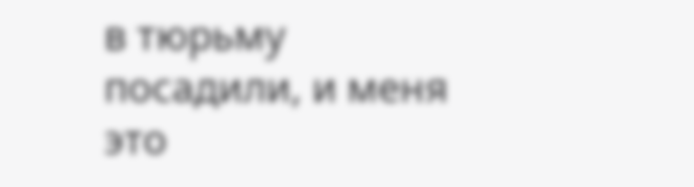в тюрьму посадили, и меня это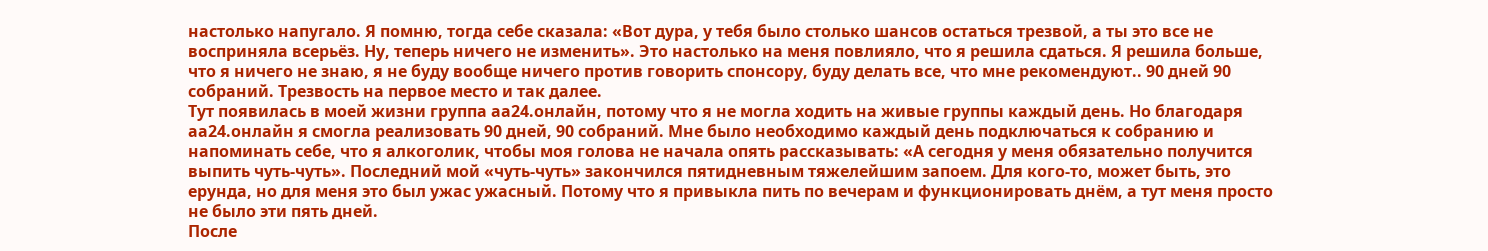настолько напугало. Я помню, тогда себе сказала: «Вот дура, у тебя было столько шансов остаться трезвой, а ты это все не восприняла всерьёз. Ну, теперь ничего не изменить». Это настолько на меня повлияло, что я решила сдаться. Я решила больше, что я ничего не знаю, я не буду вообще ничего против говорить спонсору, буду делать все, что мне рекомендуют.. 90 дней 90 собраний. Трезвость на первое место и так далее.
Тут появилась в моей жизни группа аа24.онлайн, потому что я не могла ходить на живые группы каждый день. Но благодаря аа24.онлайн я смогла реализовать 90 дней, 90 собраний. Мне было необходимо каждый день подключаться к собранию и напоминать себе, что я алкоголик, чтобы моя голова не начала опять рассказывать: «А сегодня у меня обязательно получится выпить чуть-чуть». Последний мой «чуть-чуть» закончился пятидневным тяжелейшим запоем. Для кого-то, может быть, это ерунда, но для меня это был ужас ужасный. Потому что я привыкла пить по вечерам и функционировать днём, а тут меня просто не было эти пять дней.
После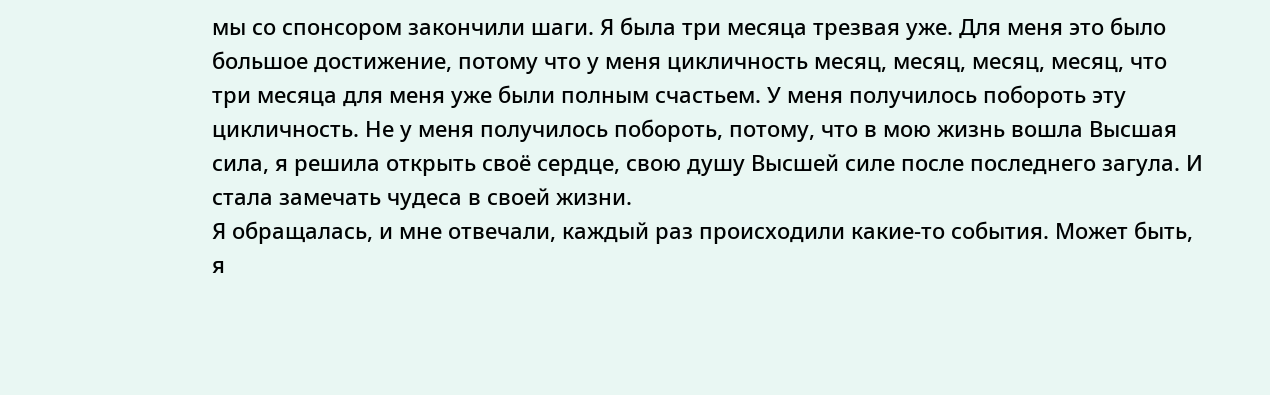мы со спонсором закончили шаги. Я была три месяца трезвая уже. Для меня это было большое достижение, потому что у меня цикличность месяц, месяц, месяц, месяц, что три месяца для меня уже были полным счастьем. У меня получилось побороть эту цикличность. Не у меня получилось побороть, потому, что в мою жизнь вошла Высшая сила, я решила открыть своё сердце, свою душу Высшей силе после последнего загула. И стала замечать чудеса в своей жизни.
Я обращалась, и мне отвечали, каждый раз происходили какие-то события. Может быть, я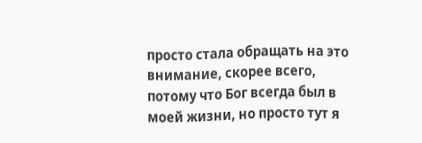просто стала обращать на это внимание, скорее всего, потому что Бог всегда был в моей жизни, но просто тут я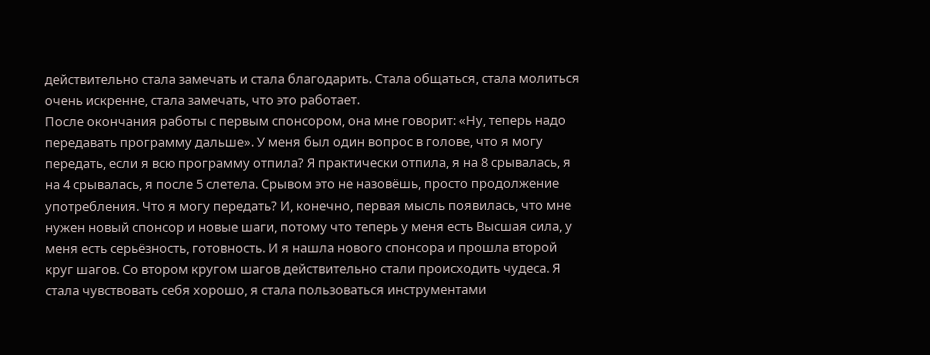действительно стала замечать и стала благодарить. Стала общаться, стала молиться очень искренне, стала замечать, что это работает.
После окончания работы с первым спонсором, она мне говорит: «Ну, теперь надо передавать программу дальше». У меня был один вопрос в голове, что я могу передать, если я всю программу отпила? Я практически отпила, я на 8 срывалась, я на 4 срывалась, я после 5 слетела. Срывом это не назовёшь, просто продолжение употребления. Что я могу передать? И, конечно, первая мысль появилась, что мне нужен новый спонсор и новые шаги, потому что теперь у меня есть Высшая сила, у меня есть серьёзность, готовность. И я нашла нового спонсора и прошла второй круг шагов. Со втором кругом шагов действительно стали происходить чудеса. Я стала чувствовать себя хорошо, я стала пользоваться инструментами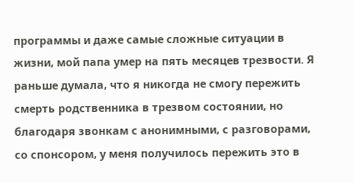программы и даже самые сложные ситуации в жизни, мой папа умер на пять месяцев трезвости. Я раньше думала, что я никогда не смогу пережить смерть родственника в трезвом состоянии, но благодаря звонкам с анонимными, с разговорами, со спонсором, у меня получилось пережить это в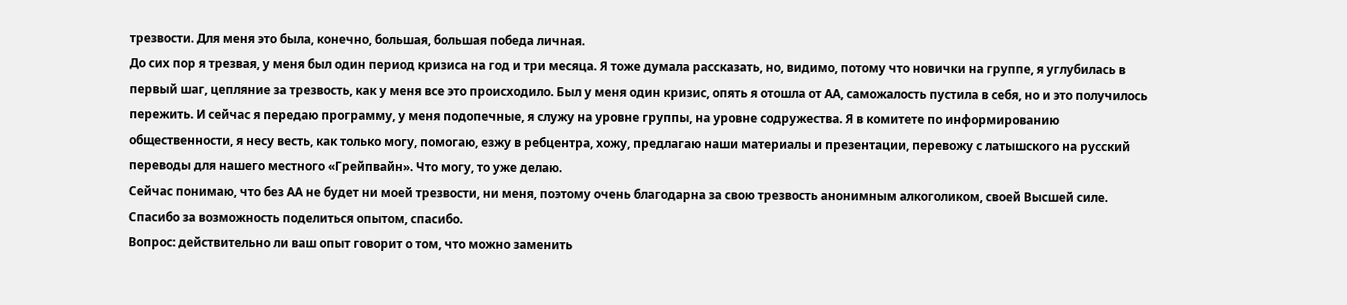трезвости. Для меня это была, конечно, большая, большая победа личная.
До сих пор я трезвая, у меня был один период кризиса на год и три месяца. Я тоже думала рассказать, но, видимо, потому что новички на группе, я углубилась в первый шаг, цепляние за трезвость, как у меня все это происходило. Был у меня один кризис, опять я отошла от АА, саможалость пустила в себя, но и это получилось пережить. И сейчас я передаю программу, у меня подопечные, я служу на уровне группы, на уровне содружества. Я в комитете по информированию общественности, я несу весть, как только могу, помогаю, езжу в ребцентра, хожу, предлагаю наши материалы и презентации, перевожу с латышского на русский переводы для нашего местного «Грейпвайн». Что могу, то уже делаю.
Сейчас понимаю, что без АА не будет ни моей трезвости, ни меня, поэтому очень благодарна за свою трезвость анонимным алкоголиком, своей Высшей силе. Спасибо за возможность поделиться опытом, спасибо.
Вопрос: действительно ли ваш опыт говорит о том, что можно заменить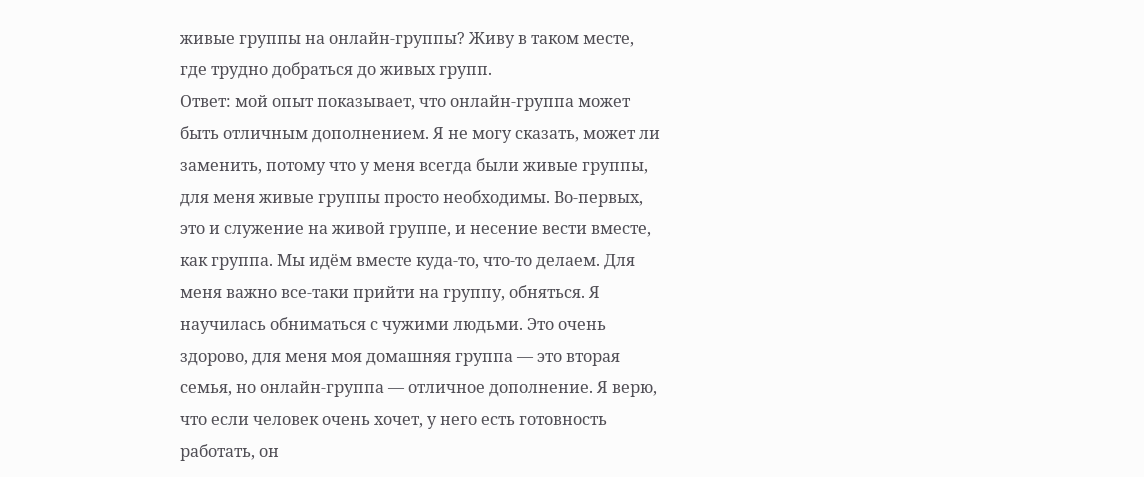живые группы на онлайн-группы? Живу в таком месте, где трудно добраться до живых групп.
Ответ: мой опыт показывает, что онлайн-группа может быть отличным дополнением. Я не могу сказать, может ли заменить, потому что у меня всегда были живые группы, для меня живые группы просто необходимы. Во-первых, это и служение на живой группе, и несение вести вместе, как группа. Мы идём вместе куда-то, что-то делаем. Для меня важно все-таки прийти на группу, обняться. Я научилась обниматься с чужими людьми. Это очень здорово, для меня моя домашняя группа — это вторая семья, но онлайн-группа — отличное дополнение. Я верю, что если человек очень хочет, у него есть готовность работать, он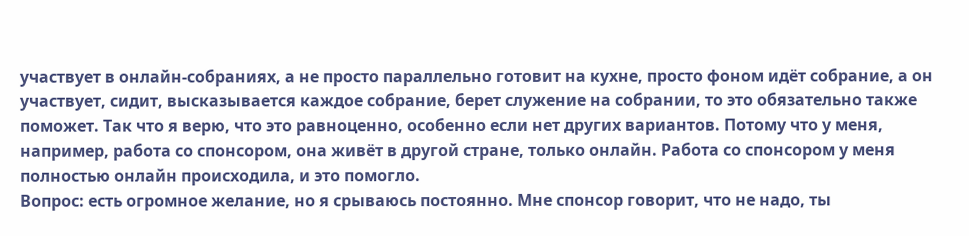участвует в онлайн-собраниях, а не просто параллельно готовит на кухне, просто фоном идёт собрание, а он участвует, сидит, высказывается каждое собрание, берет служение на собрании, то это обязательно также поможет. Так что я верю, что это равноценно, особенно если нет других вариантов. Потому что у меня, например, работа со спонсором, она живёт в другой стране, только онлайн. Работа со спонсором у меня полностью онлайн происходила, и это помогло.
Вопрос: есть огромное желание, но я срываюсь постоянно. Мне спонсор говорит, что не надо, ты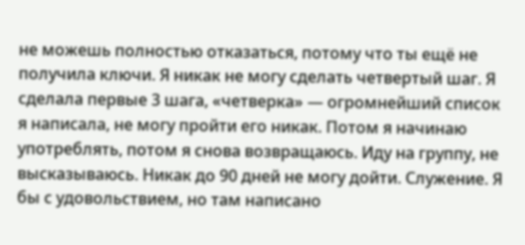не можешь полностью отказаться, потому что ты ещё не получила ключи. Я никак не могу сделать четвертый шаг. Я сделала первые 3 шага, «четверка» — огромнейший список я написала, не могу пройти его никак. Потом я начинаю употреблять, потом я снова возвращаюсь. Иду на группу, не высказываюсь. Никак до 90 дней не могу дойти. Служение. Я бы с удовольствием, но там написано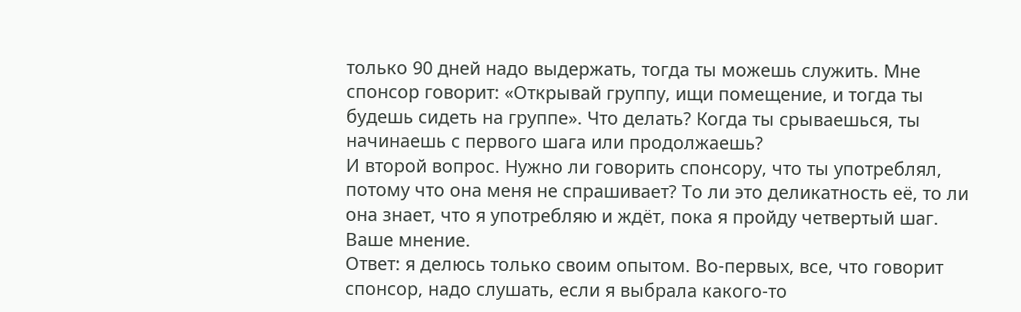только 90 дней надо выдержать, тогда ты можешь служить. Мне спонсор говорит: «Открывай группу, ищи помещение, и тогда ты будешь сидеть на группе». Что делать? Когда ты срываешься, ты начинаешь с первого шага или продолжаешь?
И второй вопрос. Нужно ли говорить спонсору, что ты употреблял, потому что она меня не спрашивает? То ли это деликатность её, то ли она знает, что я употребляю и ждёт, пока я пройду четвертый шаг. Ваше мнение.
Ответ: я делюсь только своим опытом. Во-первых, все, что говорит спонсор, надо слушать, если я выбрала какого-то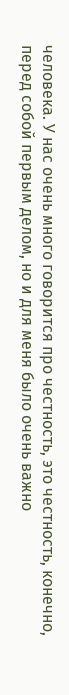человека. У нас очень много говорится про честность, это честность, конечно, перед собой первым делом, но и для меня было очень важно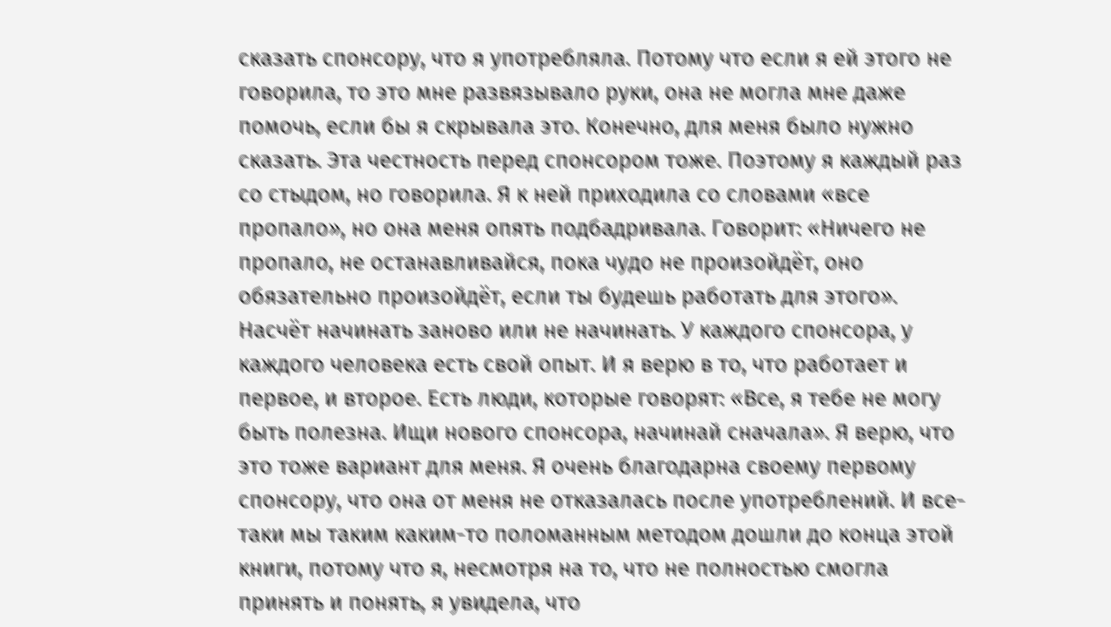сказать спонсору, что я употребляла. Потому что если я ей этого не говорила, то это мне развязывало руки, она не могла мне даже помочь, если бы я скрывала это. Конечно, для меня было нужно сказать. Эта честность перед спонсором тоже. Поэтому я каждый раз со стыдом, но говорила. Я к ней приходила со словами «все пропало», но она меня опять подбадривала. Говорит: «Ничего не пропало, не останавливайся, пока чудо не произойдёт, оно обязательно произойдёт, если ты будешь работать для этого».
Насчёт начинать заново или не начинать. У каждого спонсора, у каждого человека есть свой опыт. И я верю в то, что работает и первое, и второе. Есть люди, которые говорят: «Все, я тебе не могу быть полезна. Ищи нового спонсора, начинай сначала». Я верю, что это тоже вариант для меня. Я очень благодарна своему первому спонсору, что она от меня не отказалась после употреблений. И все-таки мы таким каким-то поломанным методом дошли до конца этой книги, потому что я, несмотря на то, что не полностью смогла принять и понять, я увидела, что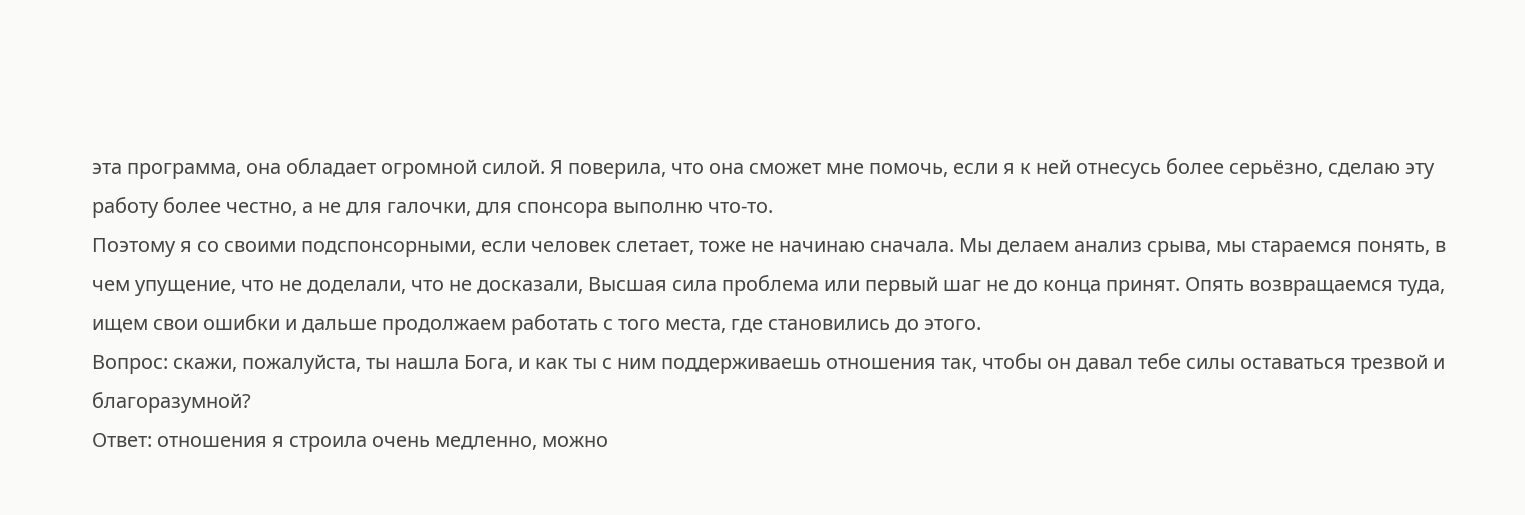эта программа, она обладает огромной силой. Я поверила, что она сможет мне помочь, если я к ней отнесусь более серьёзно, сделаю эту работу более честно, а не для галочки, для спонсора выполню что-то.
Поэтому я со своими подспонсорными, если человек слетает, тоже не начинаю сначала. Мы делаем анализ срыва, мы стараемся понять, в чем упущение, что не доделали, что не досказали, Высшая сила проблема или первый шаг не до конца принят. Опять возвращаемся туда, ищем свои ошибки и дальше продолжаем работать с того места, где становились до этого.
Вопрос: скажи, пожалуйста, ты нашла Бога, и как ты с ним поддерживаешь отношения так, чтобы он давал тебе силы оставаться трезвой и благоразумной?
Ответ: отношения я строила очень медленно, можно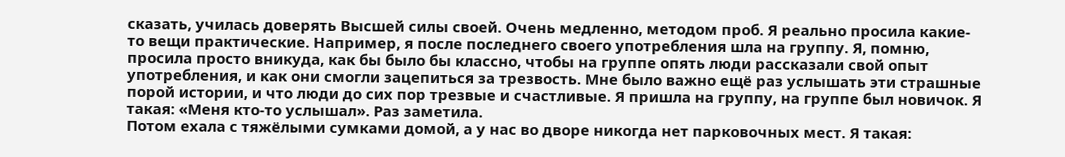сказать, училась доверять Высшей силы своей. Очень медленно, методом проб. Я реально просила какие-то вещи практические. Например, я после последнего своего употребления шла на группу. Я, помню, просила просто вникуда, как бы было бы классно, чтобы на группе опять люди рассказали свой опыт употребления, и как они смогли зацепиться за трезвость. Мне было важно ещё раз услышать эти страшные порой истории, и что люди до сих пор трезвые и счастливые. Я пришла на группу, на группе был новичок. Я такая: «Меня кто-то услышал». Раз заметила.
Потом ехала с тяжёлыми сумками домой, а у нас во дворе никогда нет парковочных мест. Я такая: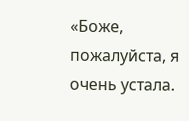«Боже, пожалуйста, я очень устала.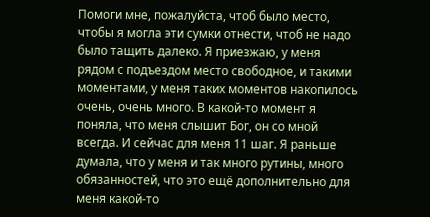Помоги мне, пожалуйста, чтоб было место, чтобы я могла эти сумки отнести, чтоб не надо было тащить далеко. Я приезжаю, у меня рядом с подъездом место свободное, и такими моментами, у меня таких моментов накопилось очень, очень много. В какой-то момент я поняла, что меня слышит Бог, он со мной всегда. И сейчас для меня 11 шаг. Я раньше думала, что у меня и так много рутины, много обязанностей, что это ещё дополнительно для меня какой-то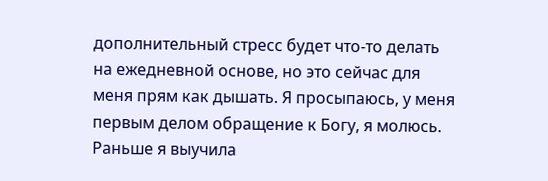дополнительный стресс будет что-то делать на ежедневной основе, но это сейчас для меня прям как дышать. Я просыпаюсь, у меня первым делом обращение к Богу, я молюсь. Раньше я выучила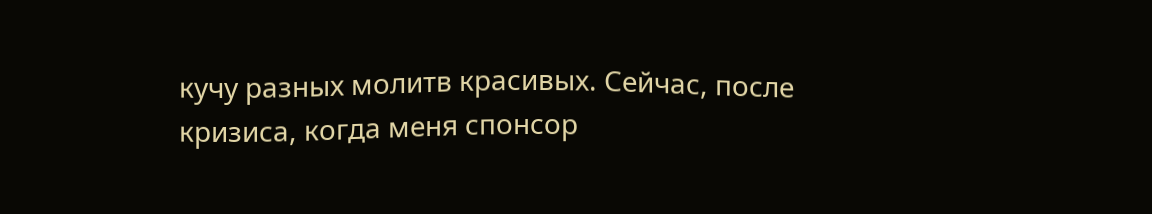кучу разных молитв красивых. Сейчас, после кризиса, когда меня спонсор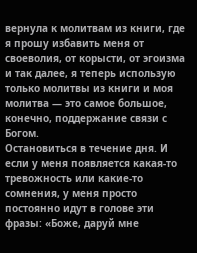вернула к молитвам из книги, где я прошу избавить меня от своеволия, от корысти, от эгоизма и так далее, я теперь использую только молитвы из книги и моя молитва — это самое большое, конечно, поддержание связи с Богом.
Остановиться в течение дня. И если у меня появляется какая-то тревожность или какие-то сомнения, у меня просто постоянно идут в голове эти фразы: «Боже, даруй мне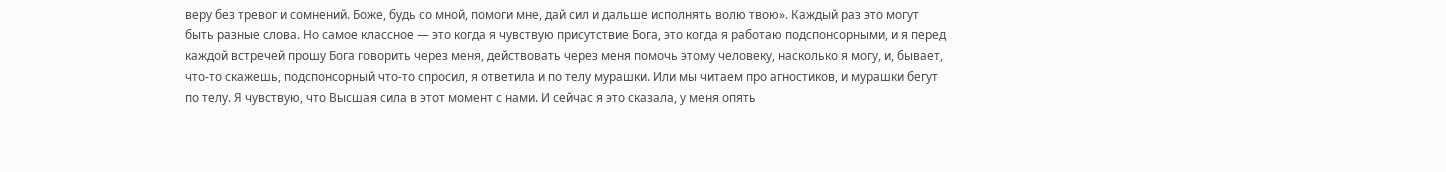веру без тревог и сомнений. Боже, будь со мной, помоги мне, дай сил и дальше исполнять волю твою». Каждый раз это могут быть разные слова. Но самое классное — это когда я чувствую присутствие Бога, это когда я работаю подспонсорными, и я перед каждой встречей прошу Бога говорить через меня, действовать через меня помочь этому человеку, насколько я могу, и, бывает, что-то скажешь, подспонсорный что-то спросил, я ответила и по телу мурашки. Или мы читаем про агностиков, и мурашки бегут по телу. Я чувствую, что Высшая сила в этот момент с нами. И сейчас я это сказала, у меня опять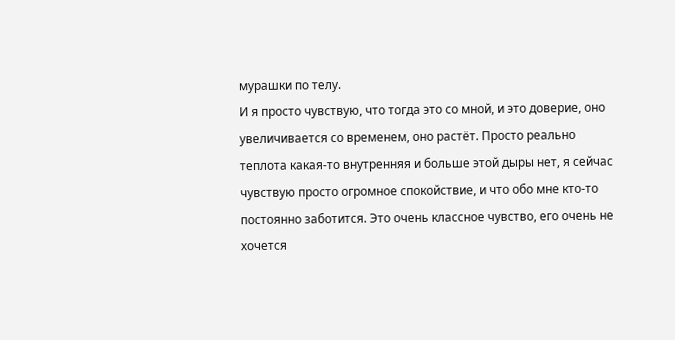мурашки по телу.
И я просто чувствую, что тогда это со мной, и это доверие, оно увеличивается со временем, оно растёт. Просто реально теплота какая-то внутренняя и больше этой дыры нет, я сейчас чувствую просто огромное спокойствие, и что обо мне кто-то постоянно заботится. Это очень классное чувство, его очень не хочется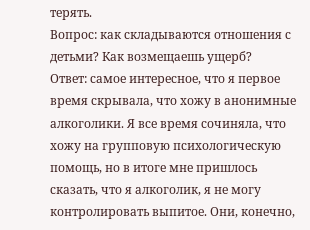терять.
Вопрос: как складываются отношения с детьми? Как возмещаешь ущерб?
Ответ: самое интересное, что я первое время скрывала, что хожу в анонимные алкоголики. Я все время сочиняла, что хожу на групповую психологическую помощь, но в итоге мне пришлось сказать, что я алкоголик, я не могу контролировать выпитое. Они, конечно,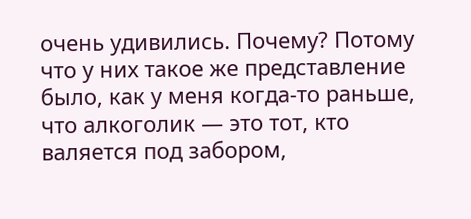очень удивились. Почему? Потому что у них такое же представление было, как у меня когда-то раньше, что алкоголик — это тот, кто валяется под забором,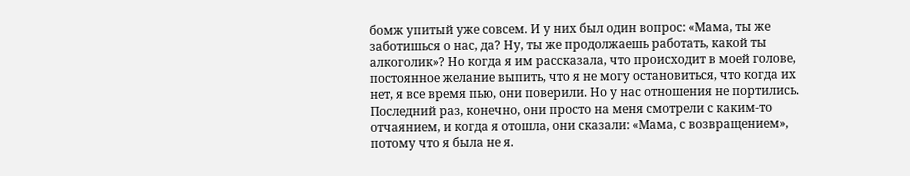бомж упитый уже совсем. И у них был один вопрос: «Мама, ты же заботишься о нас, да? Ну, ты же продолжаешь работать, какой ты алкоголик»? Но когда я им рассказала, что происходит в моей голове, постоянное желание выпить, что я не могу остановиться, что когда их нет, я все время пью, они поверили. Но у нас отношения не портились. Последний раз, конечно, они просто на меня смотрели с каким-то отчаянием, и когда я отошла, они сказали: «Мама, с возвращением», потому что я была не я.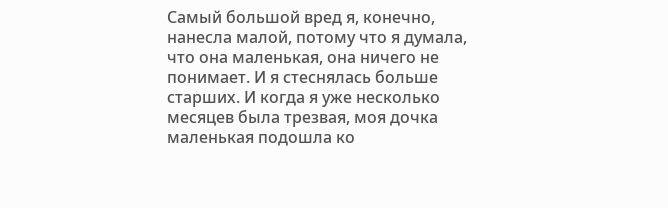Самый большой вред я, конечно, нанесла малой, потому что я думала, что она маленькая, она ничего не понимает. И я стеснялась больше старших. И когда я уже несколько месяцев была трезвая, моя дочка маленькая подошла ко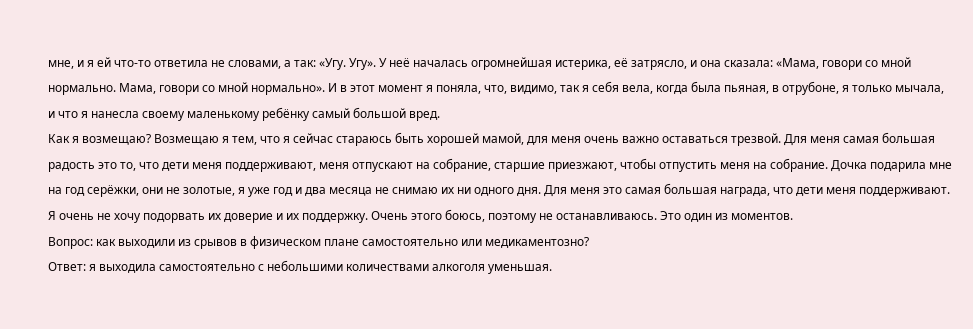мне, и я ей что-то ответила не словами, а так: «Угу. Угу». У неё началась огромнейшая истерика, её затрясло, и она сказала: «Мама, говори со мной нормально. Мама, говори со мной нормально». И в этот момент я поняла, что, видимо, так я себя вела, когда была пьяная, в отрубоне, я только мычала, и что я нанесла своему маленькому ребёнку самый большой вред.
Как я возмещаю? Возмещаю я тем, что я сейчас стараюсь быть хорошей мамой, для меня очень важно оставаться трезвой. Для меня самая большая радость это то, что дети меня поддерживают, меня отпускают на собрание, старшие приезжают, чтобы отпустить меня на собрание. Дочка подарила мне на год серёжки, они не золотые, я уже год и два месяца не снимаю их ни одного дня. Для меня это самая большая награда, что дети меня поддерживают. Я очень не хочу подорвать их доверие и их поддержку. Очень этого боюсь, поэтому не останавливаюсь. Это один из моментов.
Вопрос: как выходили из срывов в физическом плане самостоятельно или медикаментозно?
Ответ: я выходила самостоятельно с небольшими количествами алкоголя уменьшая.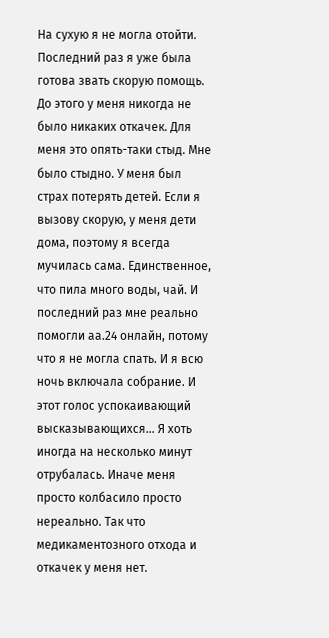На сухую я не могла отойти. Последний раз я уже была готова звать скорую помощь. До этого у меня никогда не было никаких откачек. Для меня это опять-таки стыд. Мне было стыдно. У меня был страх потерять детей. Если я вызову скорую, у меня дети дома, поэтому я всегда мучилась сама. Единственное, что пила много воды, чай. И последний раз мне реально помогли аа.24 онлайн, потому что я не могла спать. И я всю ночь включала собрание. И этот голос успокаивающий высказывающихся… Я хоть иногда на несколько минут отрубалась. Иначе меня просто колбасило просто нереально. Так что медикаментозного отхода и откачек у меня нет.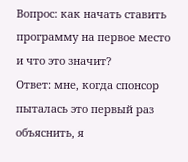Вопрос: как начать ставить программу на первое место и что это значит?
Ответ: мне, когда спонсор пыталась это первый раз объяснить, я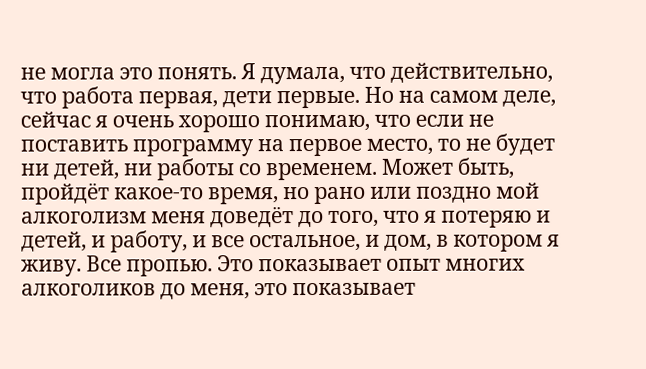не могла это понять. Я думала, что действительно, что работа первая, дети первые. Но на самом деле, сейчас я очень хорошо понимаю, что если не поставить программу на первое место, то не будет ни детей, ни работы со временем. Может быть, пройдёт какое-то время, но рано или поздно мой алкоголизм меня доведёт до того, что я потеряю и детей, и работу, и все остальное, и дом, в котором я живу. Все пропью. Это показывает опыт многих алкоголиков до меня, это показывает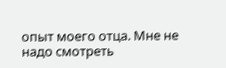опыт моего отца. Мне не надо смотреть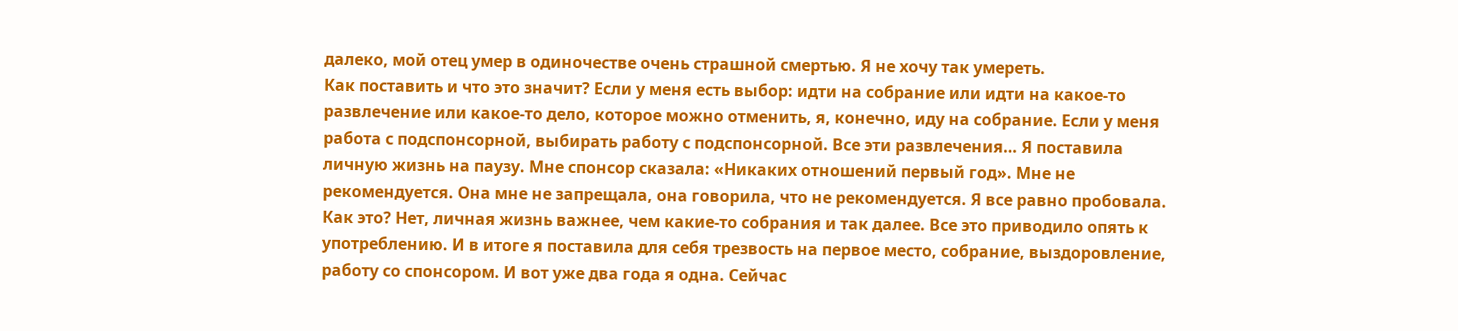далеко, мой отец умер в одиночестве очень страшной смертью. Я не хочу так умереть.
Как поставить и что это значит? Если у меня есть выбор: идти на собрание или идти на какое-то развлечение или какое-то дело, которое можно отменить, я, конечно, иду на собрание. Если у меня работа с подспонсорной, выбирать работу с подспонсорной. Все эти развлечения… Я поставила личную жизнь на паузу. Мне спонсор сказала: «Никаких отношений первый год». Мне не рекомендуется. Она мне не запрещала, она говорила, что не рекомендуется. Я все равно пробовала. Как это? Нет, личная жизнь важнее, чем какие-то собрания и так далее. Все это приводило опять к употреблению. И в итоге я поставила для себя трезвость на первое место, собрание, выздоровление, работу со спонсором. И вот уже два года я одна. Сейчас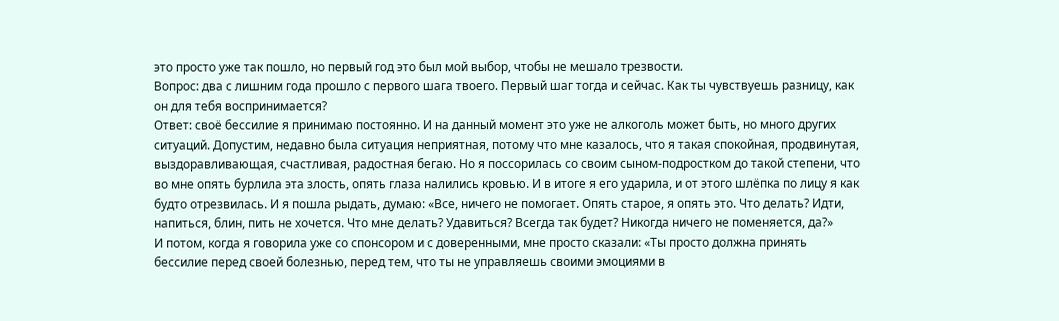это просто уже так пошло, но первый год это был мой выбор, чтобы не мешало трезвости.
Вопрос: два с лишним года прошло с первого шага твоего. Первый шаг тогда и сейчас. Как ты чувствуешь разницу, как он для тебя воспринимается?
Ответ: своё бессилие я принимаю постоянно. И на данный момент это уже не алкоголь может быть, но много других ситуаций. Допустим, недавно была ситуация неприятная, потому что мне казалось, что я такая спокойная, продвинутая, выздоравливающая, счастливая, радостная бегаю. Но я поссорилась со своим сыном-подростком до такой степени, что во мне опять бурлила эта злость, опять глаза налились кровью. И в итоге я его ударила, и от этого шлёпка по лицу я как будто отрезвилась. И я пошла рыдать, думаю: «Все, ничего не помогает. Опять старое, я опять это. Что делать? Идти, напиться, блин, пить не хочется. Что мне делать? Удавиться? Всегда так будет? Никогда ничего не поменяется, да?»
И потом, когда я говорила уже со спонсором и с доверенными, мне просто сказали: «Ты просто должна принять бессилие перед своей болезнью, перед тем, что ты не управляешь своими эмоциями в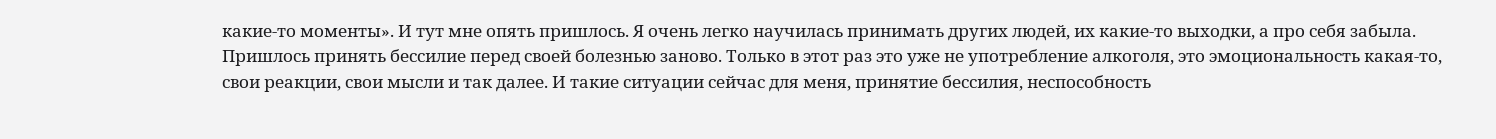какие-то моменты». И тут мне опять пришлось. Я очень легко научилась принимать других людей, их какие-то выходки, а про себя забыла. Пришлось принять бессилие перед своей болезнью заново. Только в этот раз это уже не употребление алкоголя, это эмоциональность какая-то, свои реакции, свои мысли и так далее. И такие ситуации сейчас для меня, принятие бессилия, неспособность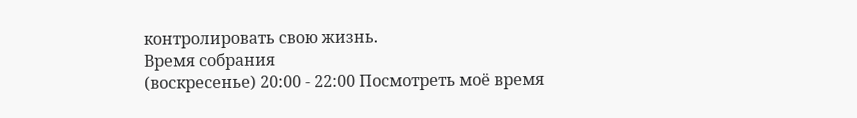контролировать свою жизнь.
Время собрания
(воскресенье) 20:00 - 22:00 Посмотреть моё время